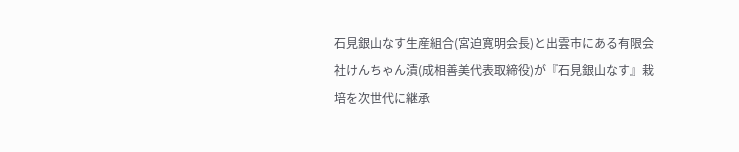石見銀山なす生産組合(宮迫寛明会長)と出雲市にある有限会社けんちゃん漬(成相善美代表取締役)が『石見銀山なす』栽培を次世代に継承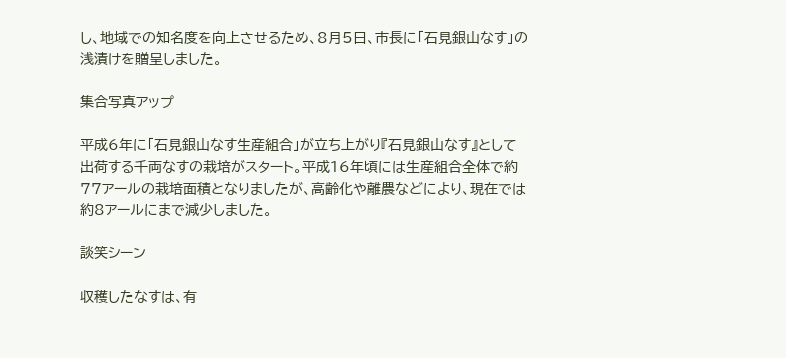し、地域での知名度を向上させるため、8月5日、市長に「石見銀山なす」の浅漬けを贈呈しました。

集合写真アップ

平成6年に「石見銀山なす生産組合」が立ち上がり『石見銀山なす』として出荷する千両なすの栽培がスタート。平成16年頃には生産組合全体で約77アールの栽培面積となりましたが、高齢化や離農などにより、現在では約8アールにまで減少しました。

談笑シーン

収穫したなすは、有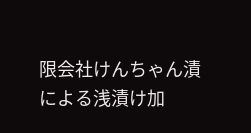限会社けんちゃん漬による浅漬け加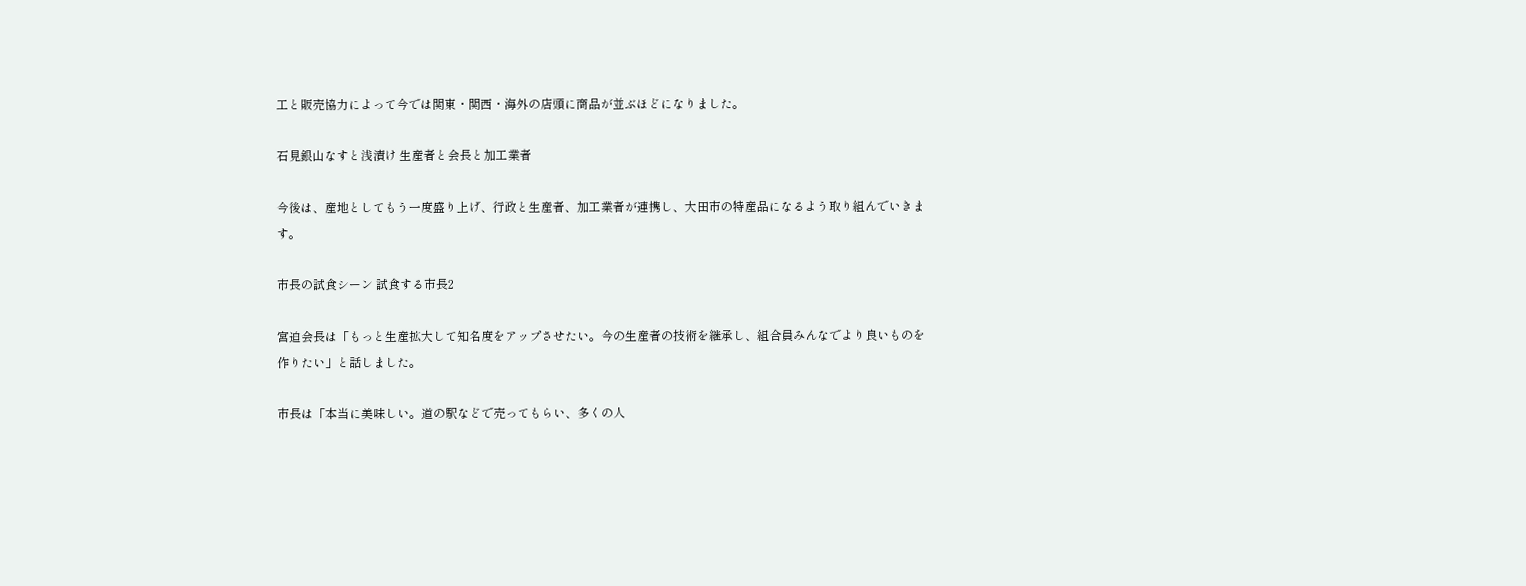工と販売協力によって今では関東・関西・海外の店頭に商品が並ぶほどになりました。

石見銀山なすと浅漬け 生産者と会長と加工業者

今後は、産地としてもう一度盛り上げ、行政と生産者、加工業者が連携し、大田市の特産品になるよう取り組んでいきます。

市長の試食シーン 試食する市長2

宮迫会長は「もっと生産拡大して知名度をアップさせたい。今の生産者の技術を継承し、組合員みんなでより良いものを作りたい」と話しました。

市長は「本当に美味しい。道の駅などで売ってもらい、多くの人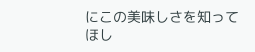にこの美味しさを知ってほし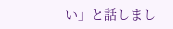い」と話しまし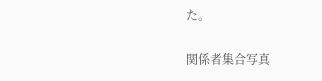た。

関係者集合写真